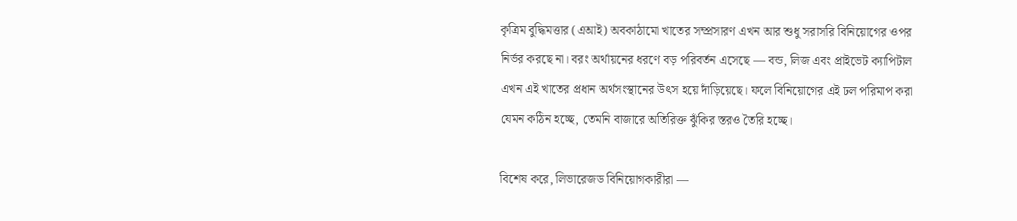কৃত্রিম বুদ্ধিমত্তার (এআই) অবকাঠামো খাতের সম্প্রসারণ এখন আর শুধু সরাসরি বিনিয়োগের ওপর নির্ভর করছে না। বরং অর্থায়নের ধরণে বড় পরিবর্তন এসেছে — বন্ড, লিজ এবং প্রাইভেট ক্যাপিটাল এখন এই খাতের প্রধান অর্থসংস্থানের উৎস হয়ে দাঁড়িয়েছে। ফলে বিনিয়োগের এই ঢল পরিমাপ করা যেমন কঠিন হচ্ছে, তেমনি বাজারে অতিরিক্ত ঝুঁকির স্তরও তৈরি হচ্ছে।

বিশেষ করে, লিভারেজড বিনিয়োগকারীরা —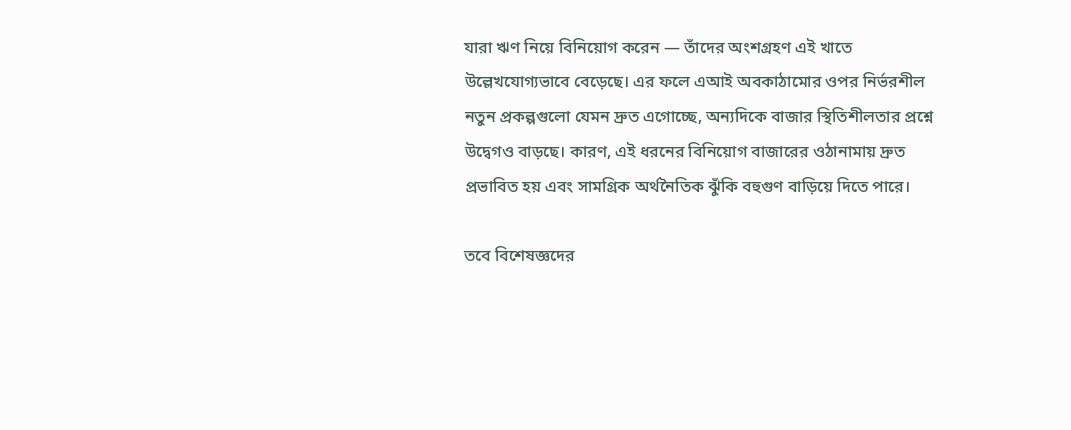যারা ঋণ নিয়ে বিনিয়োগ করেন — তাঁদের অংশগ্রহণ এই খাতে উল্লেখযোগ্যভাবে বেড়েছে। এর ফলে এআই অবকাঠামোর ওপর নির্ভরশীল নতুন প্রকল্পগুলো যেমন দ্রুত এগোচ্ছে, অন্যদিকে বাজার স্থিতিশীলতার প্রশ্নে উদ্বেগও বাড়ছে। কারণ, এই ধরনের বিনিয়োগ বাজারের ওঠানামায় দ্রুত প্রভাবিত হয় এবং সামগ্রিক অর্থনৈতিক ঝুঁকি বহুগুণ বাড়িয়ে দিতে পারে।

তবে বিশেষজ্ঞদের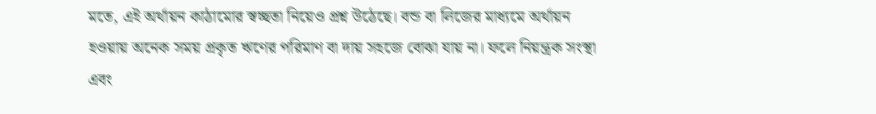মতে, এই অর্থায়ন কাঠামোর স্বচ্ছতা নিয়েও প্রশ্ন উঠেছে। বন্ড বা লিজের মাধ্যমে অর্থায়ন হওয়ায় অনেক সময় প্রকৃত ঋণের পরিমাণ বা দায় সহজে বোঝা যায় না। ফলে নিয়ন্ত্রক সংস্থা এবং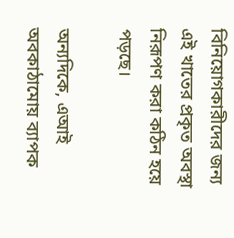বিনিয়োগকারীদের জন্য এই খাতের প্রকৃত অবস্থা নিরূপণ করা কঠিন হয়ে পড়ছে।

অন্যদিকে, এআই অবকাঠামোয় ব্যাপক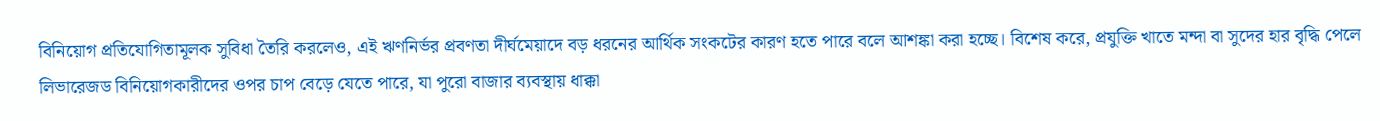বিনিয়োগ প্রতিযোগিতামূলক সুবিধা তৈরি করলেও, এই ঋণনির্ভর প্রবণতা দীর্ঘমেয়াদে বড় ধরনের আর্থিক সংকটের কারণ হতে পারে বলে আশঙ্কা করা হচ্ছে। বিশেষ করে, প্রযুক্তি খাতে মন্দা বা সুদের হার বৃদ্ধি পেলে লিভারেজড বিনিয়োগকারীদের ওপর চাপ বেড়ে যেতে পারে, যা পুরো বাজার ব্যবস্থায় ধাক্কা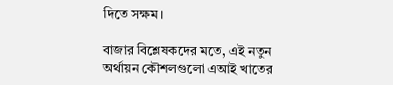দিতে সক্ষম।

বাজার বিশ্লেষকদের মতে, এই নতুন অর্থায়ন কৌশলগুলো এআই খাতের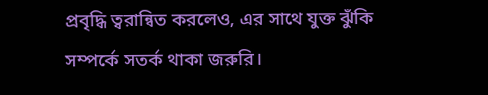প্রবৃদ্ধি ত্বরান্বিত করলেও, এর সাথে যুক্ত ঝুঁকি সম্পর্কে সতর্ক থাকা জরুরি।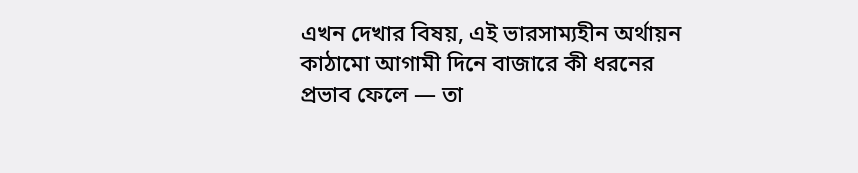এখন দেখার বিষয়, এই ভারসাম্যহীন অর্থায়ন কাঠামো আগামী দিনে বাজারে কী ধরনের প্রভাব ফেলে — তা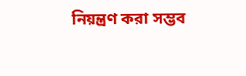নিয়ন্ত্রণ করা সম্ভব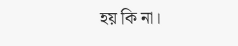হয় কি না।